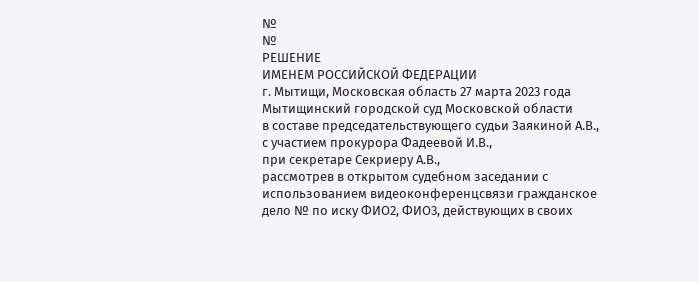№
№
РЕШЕНИЕ
ИМЕНЕМ РОССИЙСКОЙ ФЕДЕРАЦИИ
г. Мытищи, Московская область 27 марта 2023 года
Мытищинский городской суд Московской области
в составе председательствующего судьи Заякиной А.В.,
с участием прокурора Фадеевой И.В.,
при секретаре Секриеру А.В.,
рассмотрев в открытом судебном заседании с использованием видеоконференцсвязи гражданское дело № по иску ФИО2, ФИО3, действующих в своих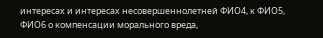интересах и интересах несовершеннолетней ФИО4, к ФИО5, ФИО6 о компенсации морального вреда,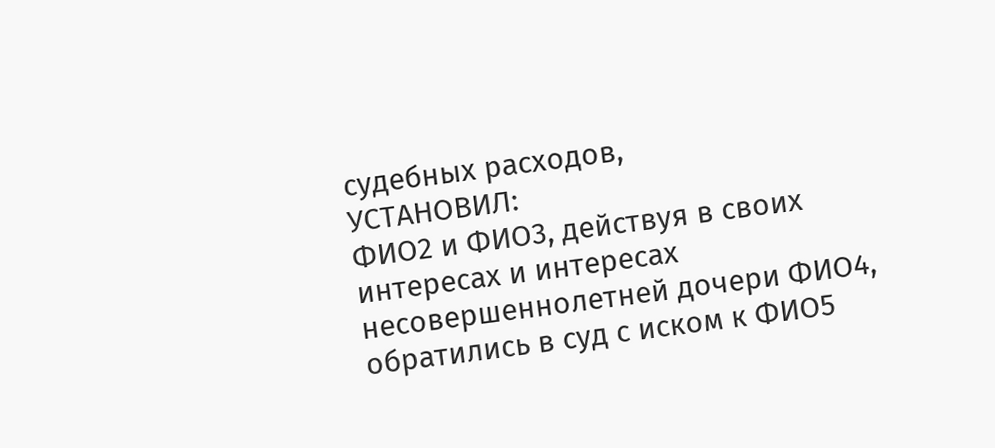судебных расходов,
УСТАНОВИЛ:
ФИО2 и ФИО3, действуя в своих интересах и интересах несовершеннолетней дочери ФИО4, обратились в суд с иском к ФИО5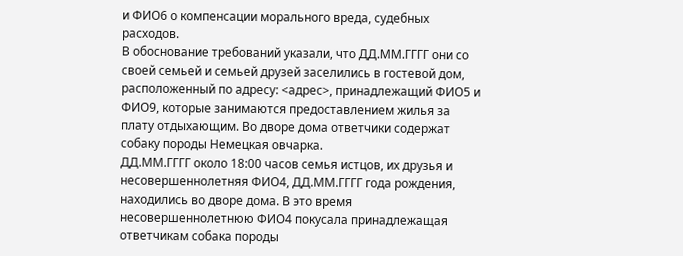и ФИО6 о компенсации морального вреда, судебных расходов.
В обоснование требований указали, что ДД.ММ.ГГГГ они со своей семьей и семьей друзей заселились в гостевой дом, расположенный по адресу: <адрес>, принадлежащий ФИО5 и ФИО9, которые занимаются предоставлением жилья за плату отдыхающим. Во дворе дома ответчики содержат собаку породы Немецкая овчарка.
ДД.ММ.ГГГГ около 18:00 часов семья истцов, их друзья и несовершеннолетняя ФИО4, ДД.ММ.ГГГГ года рождения, находились во дворе дома. В это время несовершеннолетнюю ФИО4 покусала принадлежащая ответчикам собака породы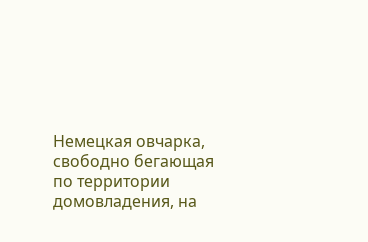Немецкая овчарка, свободно бегающая по территории домовладения, на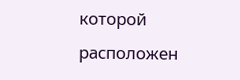которой расположен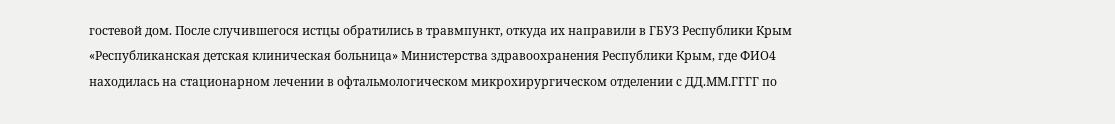гостевой дом. После случившегося истцы обратились в травмпункт, откуда их направили в ГБУЗ Республики Крым «Республиканская детская клиническая больница» Министерства здравоохранения Республики Крым, где ФИО4 находилась на стационарном лечении в офтальмологическом микрохирургическом отделении с ДД.ММ.ГГГГ по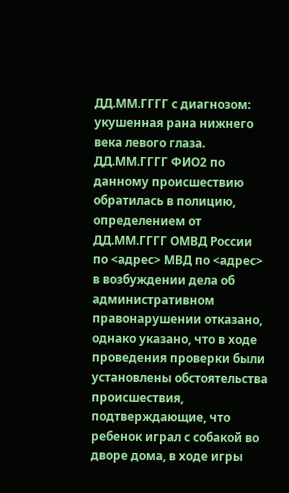ДД.ММ.ГГГГ с диагнозом: укушенная рана нижнего века левого глаза.
ДД.ММ.ГГГГ ФИО2 по данному происшествию обратилась в полицию, определением от ДД.ММ.ГГГГ ОМВД России по <адрес> МВД по <адрес> в возбуждении дела об административном правонарушении отказано, однако указано, что в ходе проведения проверки были установлены обстоятельства происшествия, подтверждающие, что ребенок играл с собакой во дворе дома, в ходе игры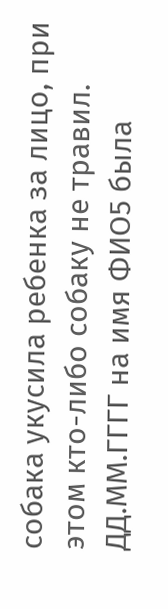собака укусила ребенка за лицо, при этом кто-либо собаку не травил.
ДД.ММ.ГГГГ на имя ФИО5 была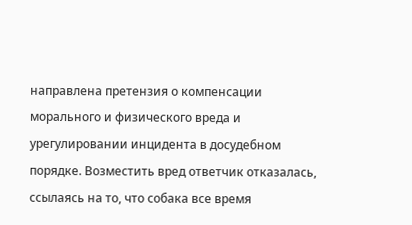направлена претензия о компенсации морального и физического вреда и урегулировании инцидента в досудебном порядке. Возместить вред ответчик отказалась, ссылаясь на то, что собака все время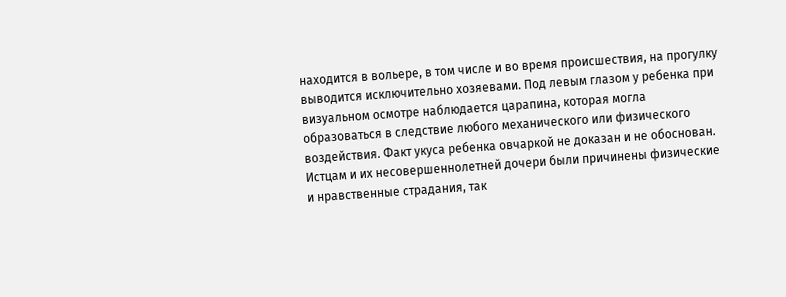находится в вольере, в том числе и во время происшествия, на прогулку выводится исключительно хозяевами. Под левым глазом у ребенка при визуальном осмотре наблюдается царапина, которая могла образоваться в следствие любого механического или физического воздействия. Факт укуса ребенка овчаркой не доказан и не обоснован.
Истцам и их несовершеннолетней дочери были причинены физические и нравственные страдания, так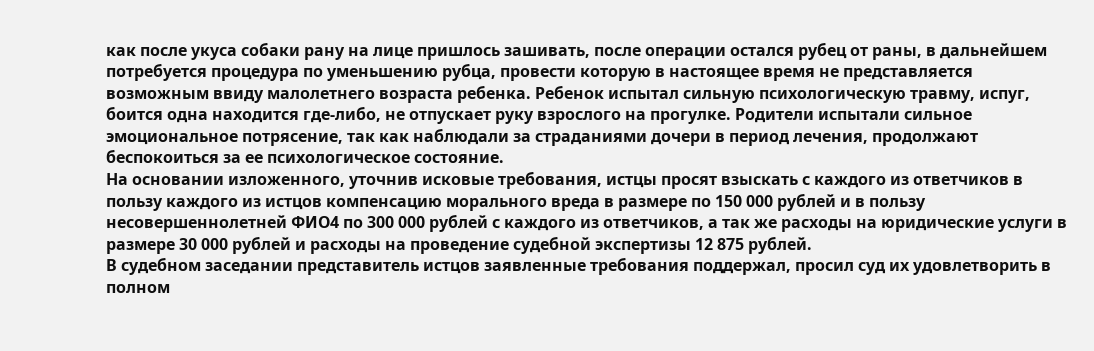как после укуса собаки рану на лице пришлось зашивать, после операции остался рубец от раны, в дальнейшем потребуется процедура по уменьшению рубца, провести которую в настоящее время не представляется возможным ввиду малолетнего возраста ребенка. Ребенок испытал сильную психологическую травму, испуг, боится одна находится где-либо, не отпускает руку взрослого на прогулке. Родители испытали сильное эмоциональное потрясение, так как наблюдали за страданиями дочери в период лечения, продолжают беспокоиться за ее психологическое состояние.
На основании изложенного, уточнив исковые требования, истцы просят взыскать с каждого из ответчиков в пользу каждого из истцов компенсацию морального вреда в размере по 150 000 рублей и в пользу несовершеннолетней ФИО4 по 300 000 рублей с каждого из ответчиков, а так же расходы на юридические услуги в размере 30 000 рублей и расходы на проведение судебной экспертизы 12 875 рублей.
В судебном заседании представитель истцов заявленные требования поддержал, просил суд их удовлетворить в полном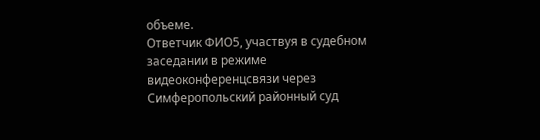объеме.
Ответчик ФИО5, участвуя в судебном заседании в режиме видеоконференцсвязи через Симферопольский районный суд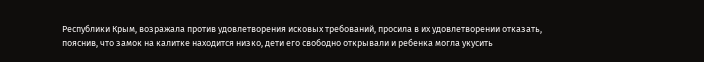Республики Крым, возражала против удовлетворения исковых требований, просила в их удовлетворении отказать, пояснив, что замок на калитке находится низко, дети его свободно открывали и ребенка могла укусить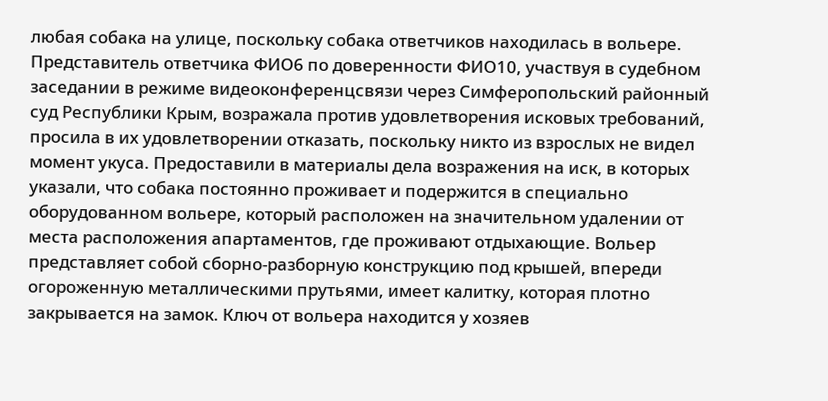любая собака на улице, поскольку собака ответчиков находилась в вольере.
Представитель ответчика ФИО6 по доверенности ФИО10, участвуя в судебном заседании в режиме видеоконференцсвязи через Симферопольский районный суд Республики Крым, возражала против удовлетворения исковых требований, просила в их удовлетворении отказать, поскольку никто из взрослых не видел момент укуса. Предоставили в материалы дела возражения на иск, в которых указали, что собака постоянно проживает и подержится в специально оборудованном вольере, который расположен на значительном удалении от места расположения апартаментов, где проживают отдыхающие. Вольер представляет собой сборно-разборную конструкцию под крышей, впереди огороженную металлическими прутьями, имеет калитку, которая плотно закрывается на замок. Ключ от вольера находится у хозяев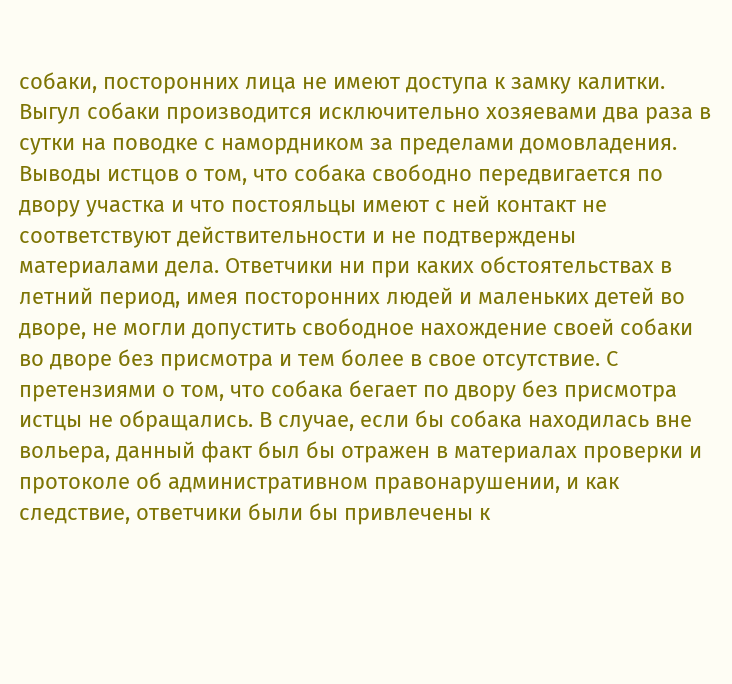собаки, посторонних лица не имеют доступа к замку калитки. Выгул собаки производится исключительно хозяевами два раза в сутки на поводке с намордником за пределами домовладения. Выводы истцов о том, что собака свободно передвигается по двору участка и что постояльцы имеют с ней контакт не соответствуют действительности и не подтверждены материалами дела. Ответчики ни при каких обстоятельствах в летний период, имея посторонних людей и маленьких детей во дворе, не могли допустить свободное нахождение своей собаки во дворе без присмотра и тем более в свое отсутствие. С претензиями о том, что собака бегает по двору без присмотра истцы не обращались. В случае, если бы собака находилась вне вольера, данный факт был бы отражен в материалах проверки и протоколе об административном правонарушении, и как следствие, ответчики были бы привлечены к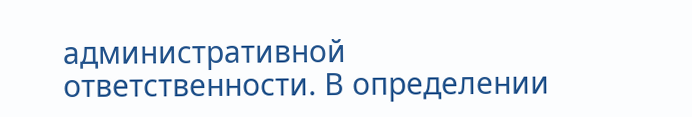административной ответственности. В определении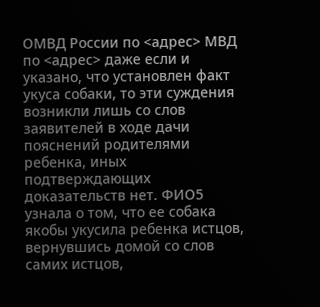ОМВД России по <адрес> МВД по <адрес> даже если и указано, что установлен факт укуса собаки, то эти суждения возникли лишь со слов заявителей в ходе дачи пояснений родителями ребенка, иных подтверждающих доказательств нет. ФИО5 узнала о том, что ее собака якобы укусила ребенка истцов, вернувшись домой со слов самих истцов,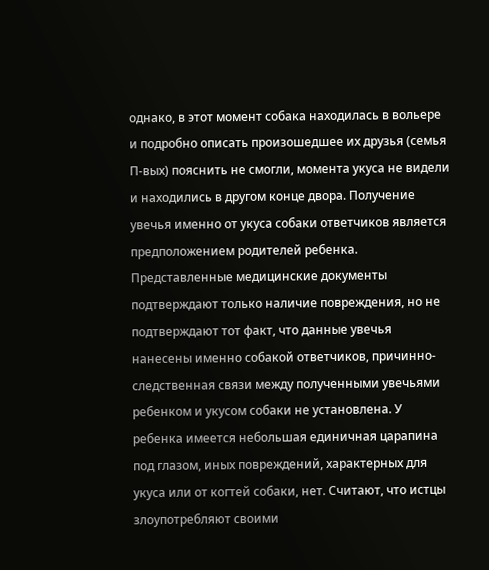однако, в этот момент собака находилась в вольере и подробно описать произошедшее их друзья (семья П-вых) пояснить не смогли, момента укуса не видели и находились в другом конце двора. Получение увечья именно от укуса собаки ответчиков является предположением родителей ребенка. Представленные медицинские документы подтверждают только наличие повреждения, но не подтверждают тот факт, что данные увечья нанесены именно собакой ответчиков, причинно-следственная связи между полученными увечьями ребенком и укусом собаки не установлена. У ребенка имеется небольшая единичная царапина под глазом, иных повреждений, характерных для укуса или от когтей собаки, нет. Считают, что истцы злоупотребляют своими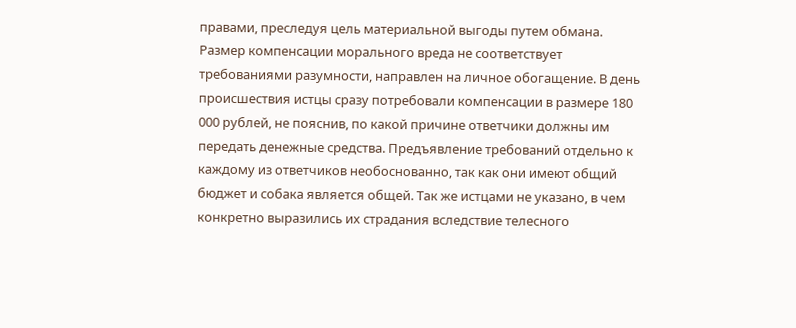правами, преследуя цель материальной выгоды путем обмана. Размер компенсации морального вреда не соответствует требованиями разумности, направлен на личное обогащение. В день происшествия истцы сразу потребовали компенсации в размере 180 000 рублей, не пояснив, по какой причине ответчики должны им передать денежные средства. Предъявление требований отдельно к каждому из ответчиков необоснованно, так как они имеют общий бюджет и собака является общей. Так же истцами не указано, в чем конкретно выразились их страдания вследствие телесного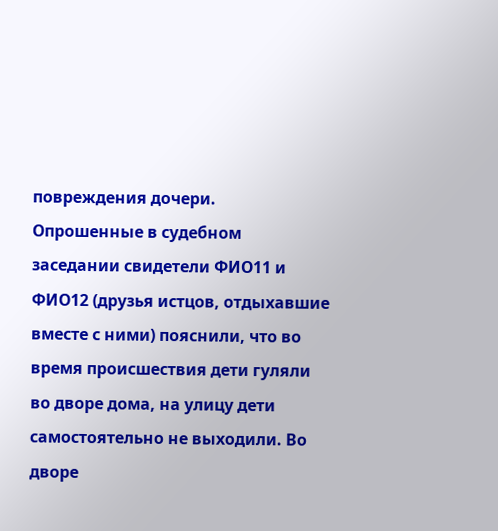повреждения дочери.
Опрошенные в судебном заседании свидетели ФИО11 и ФИО12 (друзья истцов, отдыхавшие вместе с ними) пояснили, что во время происшествия дети гуляли во дворе дома, на улицу дети самостоятельно не выходили. Во дворе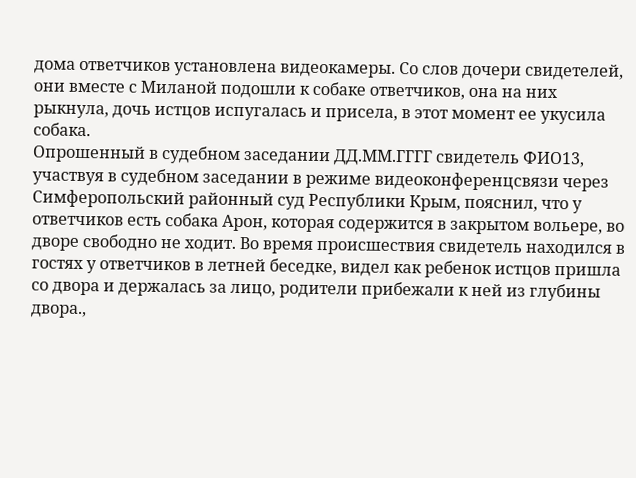дома ответчиков установлена видеокамеры. Со слов дочери свидетелей, они вместе с Миланой подошли к собаке ответчиков, она на них рыкнула, дочь истцов испугалась и присела, в этот момент ее укусила собака.
Опрошенный в судебном заседании ДД.ММ.ГГГГ свидетель ФИО13, участвуя в судебном заседании в режиме видеоконференцсвязи через Симферопольский районный суд Республики Крым, пояснил, что у ответчиков есть собака Арон, которая содержится в закрытом вольере, во дворе свободно не ходит. Во время происшествия свидетель находился в гостях у ответчиков в летней беседке, видел как ребенок истцов пришла со двора и держалась за лицо, родители прибежали к ней из глубины двора.,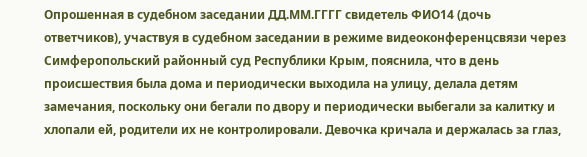Опрошенная в судебном заседании ДД.ММ.ГГГГ свидетель ФИО14 (дочь ответчиков), участвуя в судебном заседании в режиме видеоконференцсвязи через Симферопольский районный суд Республики Крым, пояснила, что в день происшествия была дома и периодически выходила на улицу, делала детям замечания, поскольку они бегали по двору и периодически выбегали за калитку и хлопали ей, родители их не контролировали. Девочка кричала и держалась за глаз,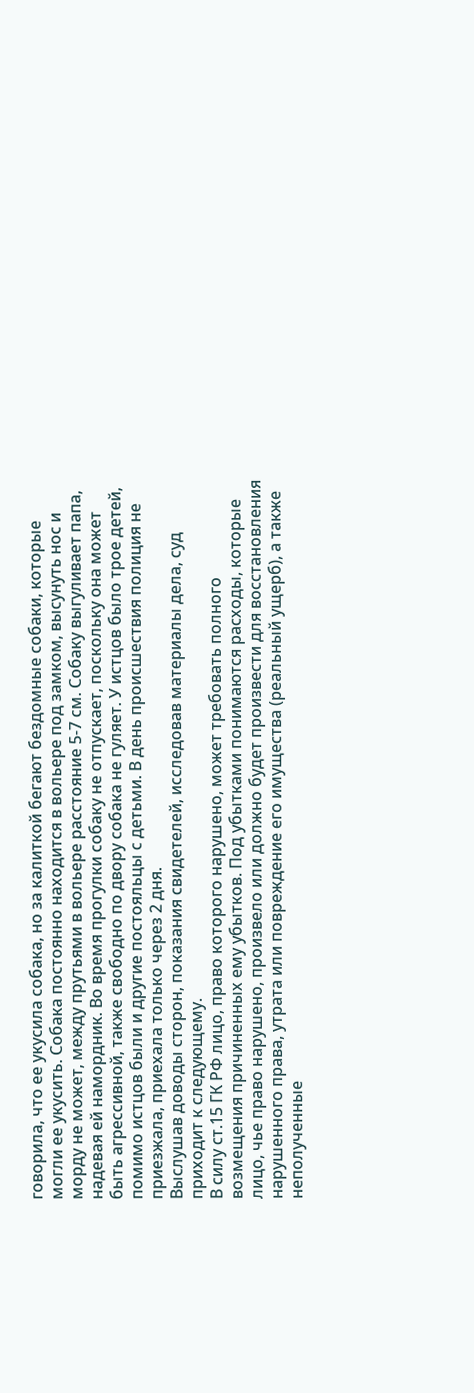говорила, что ее укусила собака, но за калиткой бегают бездомные собаки, которые могли ее укусить. Собака постоянно находится в вольере под замком, высунуть нос и морду не может, между прутьями в вольере расстояние 5-7 см. Собаку выгуливает папа, надевая ей намордник. Во время прогулки собаку не отпускает, поскольку она может быть агрессивной, также свободно по двору собака не гуляет. У истцов было трое детей, помимо истцов были и другие постояльцы с детьми. В день происшествия полиция не приезжала, приехала только через 2 дня.
Выслушав доводы сторон, показания свидетелей, исследовав материалы дела, суд приходит к следующему.
В силу ст.15 ГК РФ лицо, право которого нарушено, может требовать полного возмещения причиненных ему убытков. Под убытками понимаются расходы, которые лицо, чье право нарушено, произвело или должно будет произвести для восстановления нарушенного права, утрата или повреждение его имущества (реальный ущерб), а также неполученные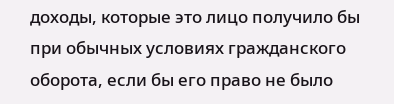доходы, которые это лицо получило бы при обычных условиях гражданского оборота, если бы его право не было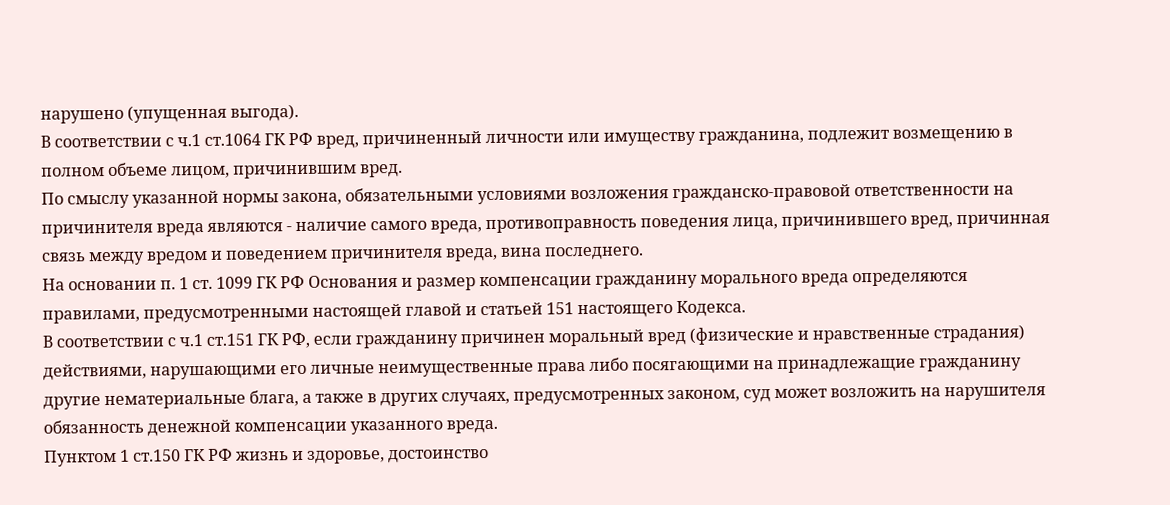нарушено (упущенная выгода).
В соответствии с ч.1 ст.1064 ГК РФ вред, причиненный личности или имуществу гражданина, подлежит возмещению в полном объеме лицом, причинившим вред.
По смыслу указанной нормы закона, обязательными условиями возложения гражданско-правовой ответственности на причинителя вреда являются - наличие самого вреда, противоправность поведения лица, причинившего вред, причинная связь между вредом и поведением причинителя вреда, вина последнего.
На основании п. 1 ст. 1099 ГК РФ Основания и размер компенсации гражданину морального вреда определяются правилами, предусмотренными настоящей главой и статьей 151 настоящего Кодекса.
В соответствии с ч.1 ст.151 ГК РФ, если гражданину причинен моральный вред (физические и нравственные страдания) действиями, нарушающими его личные неимущественные права либо посягающими на принадлежащие гражданину другие нематериальные блага, а также в других случаях, предусмотренных законом, суд может возложить на нарушителя обязанность денежной компенсации указанного вреда.
Пунктом 1 ст.150 ГК РФ жизнь и здоровье, достоинство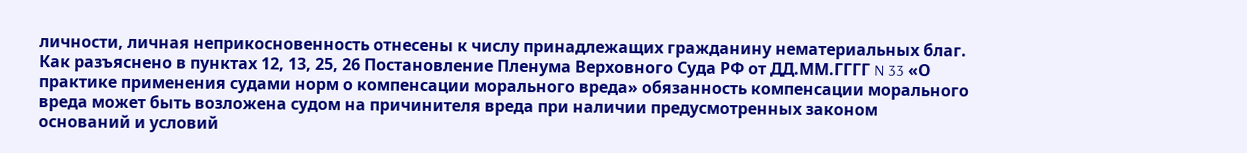личности, личная неприкосновенность отнесены к числу принадлежащих гражданину нематериальных благ.
Как разъяснено в пунктах 12, 13, 25, 26 Постановление Пленума Верховного Суда РФ от ДД.ММ.ГГГГ N 33 «О практике применения судами норм о компенсации морального вреда» обязанность компенсации морального вреда может быть возложена судом на причинителя вреда при наличии предусмотренных законом оснований и условий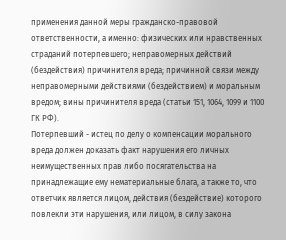применения данной меры гражданско-правовой ответственности, а именно: физических или нравственных страданий потерпевшего; неправомерных действий (бездействия) причинителя вреда; причинной связи между неправомерными действиями (бездействием) и моральным вредом; вины причинителя вреда (статьи 151, 1064, 1099 и 1100 ГК РФ).
Потерпевший - истец по делу о компенсации морального вреда должен доказать факт нарушения его личных неимущественных прав либо посягательства на принадлежащие ему нематериальные блага, а также то, что ответчик является лицом, действия (бездействие) которого повлекли эти нарушения, или лицом, в силу закона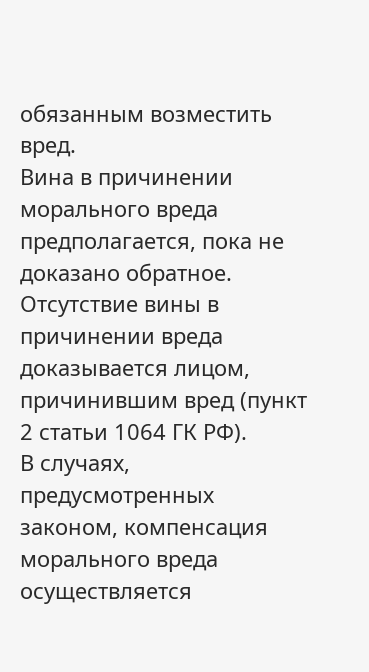обязанным возместить вред.
Вина в причинении морального вреда предполагается, пока не доказано обратное. Отсутствие вины в причинении вреда доказывается лицом, причинившим вред (пункт 2 статьи 1064 ГК РФ).
В случаях, предусмотренных законом, компенсация морального вреда осуществляется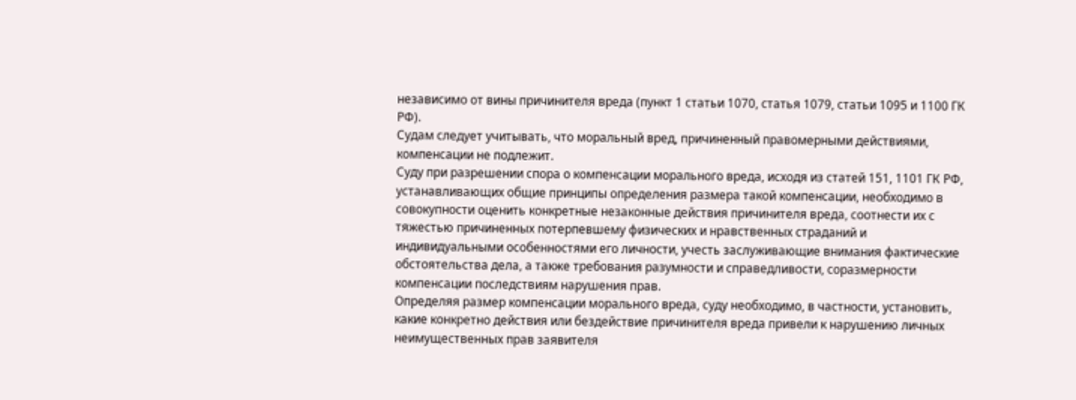независимо от вины причинителя вреда (пункт 1 статьи 1070, статья 1079, статьи 1095 и 1100 ГК РФ).
Судам следует учитывать, что моральный вред, причиненный правомерными действиями, компенсации не подлежит.
Суду при разрешении спора о компенсации морального вреда, исходя из статей 151, 1101 ГК РФ, устанавливающих общие принципы определения размера такой компенсации, необходимо в совокупности оценить конкретные незаконные действия причинителя вреда, соотнести их с тяжестью причиненных потерпевшему физических и нравственных страданий и индивидуальными особенностями его личности, учесть заслуживающие внимания фактические обстоятельства дела, а также требования разумности и справедливости, соразмерности компенсации последствиям нарушения прав.
Определяя размер компенсации морального вреда, суду необходимо, в частности, установить, какие конкретно действия или бездействие причинителя вреда привели к нарушению личных неимущественных прав заявителя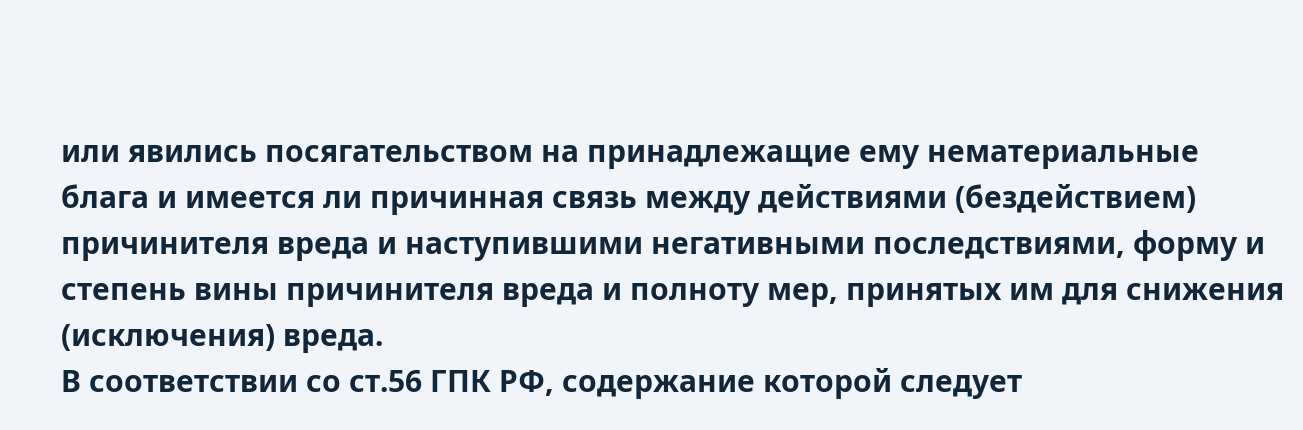или явились посягательством на принадлежащие ему нематериальные блага и имеется ли причинная связь между действиями (бездействием) причинителя вреда и наступившими негативными последствиями, форму и степень вины причинителя вреда и полноту мер, принятых им для снижения (исключения) вреда.
В соответствии со ст.56 ГПК РФ, содержание которой следует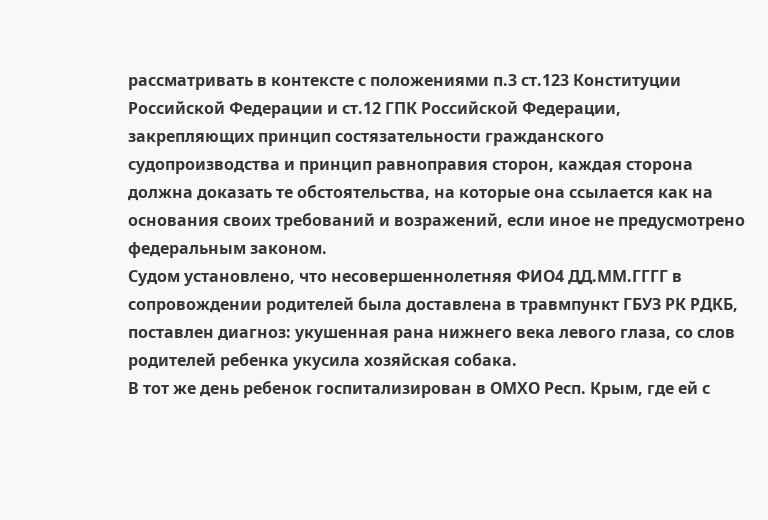рассматривать в контексте с положениями п.3 ст.123 Конституции Российской Федерации и ст.12 ГПК Российской Федерации, закрепляющих принцип состязательности гражданского судопроизводства и принцип равноправия сторон, каждая сторона должна доказать те обстоятельства, на которые она ссылается как на основания своих требований и возражений, если иное не предусмотрено федеральным законом.
Судом установлено, что несовершеннолетняя ФИО4 ДД.ММ.ГГГГ в сопровождении родителей была доставлена в травмпункт ГБУЗ РК РДКБ, поставлен диагноз: укушенная рана нижнего века левого глаза, со слов родителей ребенка укусила хозяйская собака.
В тот же день ребенок госпитализирован в ОМХО Респ. Крым, где ей с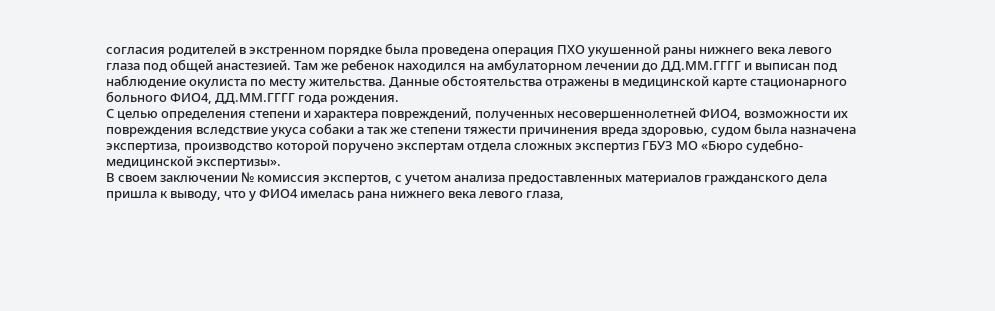согласия родителей в экстренном порядке была проведена операция ПХО укушенной раны нижнего века левого глаза под общей анастезией. Там же ребенок находился на амбулаторном лечении до ДД.ММ.ГГГГ и выписан под наблюдение окулиста по месту жительства. Данные обстоятельства отражены в медицинской карте стационарного больного ФИО4, ДД.ММ.ГГГГ года рождения.
С целью определения степени и характера повреждений, полученных несовершеннолетней ФИО4, возможности их повреждения вследствие укуса собаки а так же степени тяжести причинения вреда здоровью, судом была назначена экспертиза, производство которой поручено экспертам отдела сложных экспертиз ГБУЗ МО «Бюро судебно-медицинской экспертизы».
В своем заключении № комиссия экспертов, с учетом анализа предоставленных материалов гражданского дела пришла к выводу, что у ФИО4 имелась рана нижнего века левого глаза,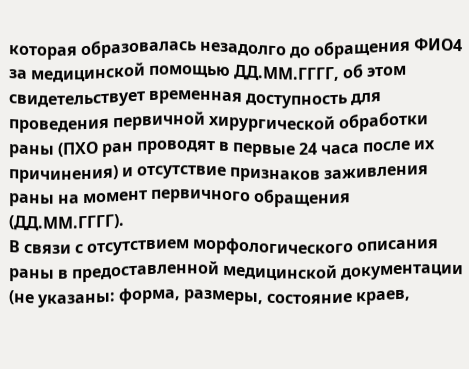которая образовалась незадолго до обращения ФИО4 за медицинской помощью ДД.ММ.ГГГГ, об этом свидетельствует временная доступность для проведения первичной хирургической обработки раны (ПХО ран проводят в первые 24 часа после их причинения) и отсутствие признаков заживления раны на момент первичного обращения (ДД.ММ.ГГГГ).
В связи с отсутствием морфологического описания раны в предоставленной медицинской документации (не указаны: форма, размеры, состояние краев,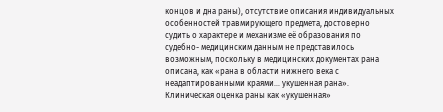концов и дна раны), отсутствие описания индивидуальных особенностей травмирующего предмета, достоверно судить о характере и механизме её образования по судебно- медицинским данным не представилось возможным, поскольку в медицинских документах рана описана, как «рана в области нижнего века с неадаптированными краями... укушенная рана».
Клиническая оценка раны как «укушенная»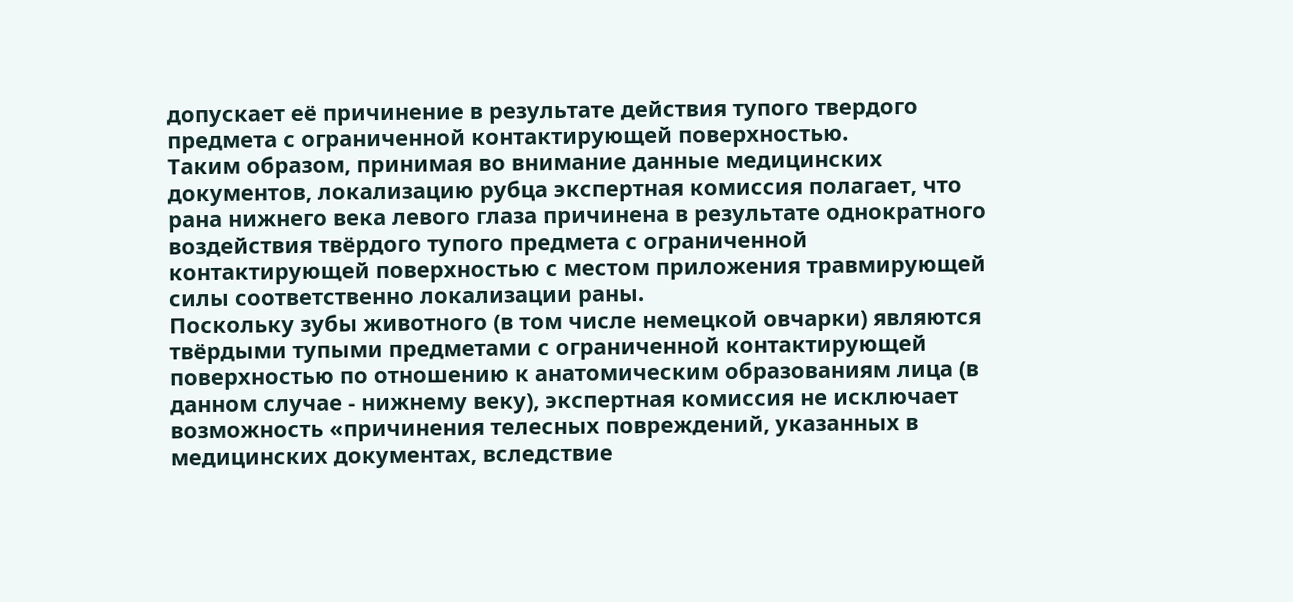допускает её причинение в результате действия тупого твердого предмета с ограниченной контактирующей поверхностью.
Таким образом, принимая во внимание данные медицинских документов, локализацию рубца экспертная комиссия полагает, что рана нижнего века левого глаза причинена в результате однократного воздействия твёрдого тупого предмета с ограниченной контактирующей поверхностью с местом приложения травмирующей силы соответственно локализации раны.
Поскольку зубы животного (в том числе немецкой овчарки) являются твёрдыми тупыми предметами с ограниченной контактирующей поверхностью по отношению к анатомическим образованиям лица (в данном случае - нижнему веку), экспертная комиссия не исключает возможность «причинения телесных повреждений, указанных в медицинских документах, вследствие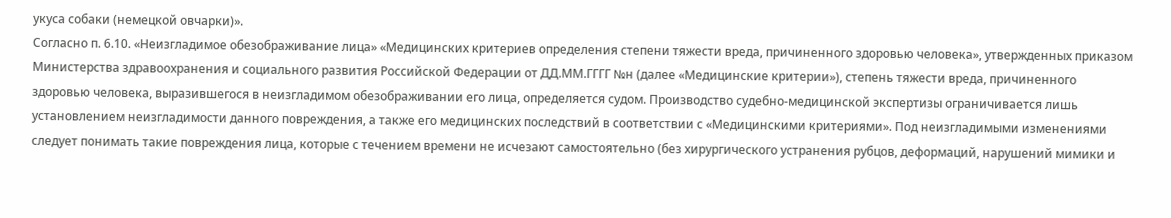укуса собаки (немецкой овчарки)».
Согласно п. 6.10. «Неизгладимое обезображивание лица» «Медицинских критериев определения степени тяжести вреда, причиненного здоровью человека», утвержденных приказом Министерства здравоохранения и социального развития Российской Федерации от ДД.ММ.ГГГГ №н (далее «Медицинские критерии»), степень тяжести вреда, причиненного здоровью человека, выразившегося в неизгладимом обезображивании его лица, определяется судом. Производство судебно-медицинской экспертизы ограничивается лишь установлением неизгладимости данного повреждения, а также его медицинских последствий в соответствии с «Медицинскими критериями». Под неизгладимыми изменениями следует понимать такие повреждения лица, которые с течением времени не исчезают самостоятельно (без хирургического устранения рубцов, деформаций, нарушений мимики и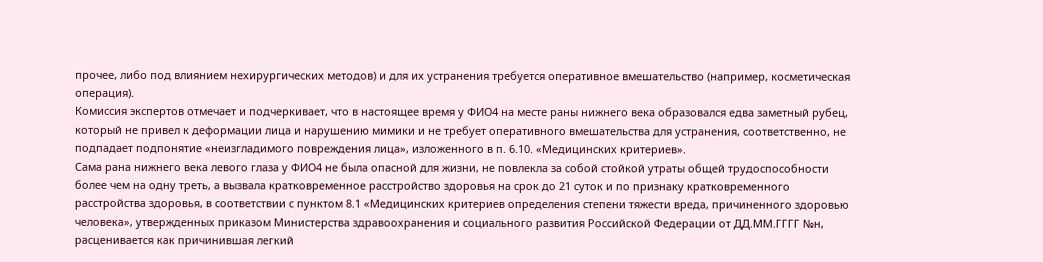прочее, либо под влиянием нехирургических методов) и для их устранения требуется оперативное вмешательство (например, косметическая операция).
Комиссия экспертов отмечает и подчеркивает, что в настоящее время у ФИО4 на месте раны нижнего века образовался едва заметный рубец, который не привел к деформации лица и нарушению мимики и не требует оперативного вмешательства для устранения, соответственно, не подпадает подпонятие «неизгладимого повреждения лица», изложенного в п. 6.10. «Медицинских критериев».
Сама рана нижнего века левого глаза у ФИО4 не была опасной для жизни, не повлекла за собой стойкой утраты общей трудоспособности более чем на одну треть, а вызвала кратковременное расстройство здоровья на срок до 21 суток и по признаку кратковременного расстройства здоровья, в соответствии с пунктом 8.1 «Медицинских критериев определения степени тяжести вреда, причиненного здоровью человека», утвержденных приказом Министерства здравоохранения и социального развития Российской Федерации от ДД.ММ.ГГГГ №н, расценивается как причинившая легкий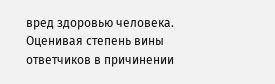вред здоровью человека.
Оценивая степень вины ответчиков в причинении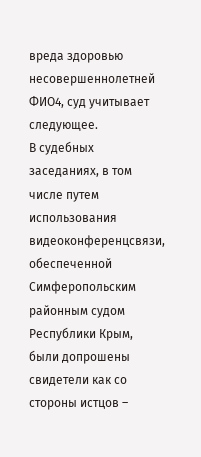вреда здоровью несовершеннолетней ФИО4, суд учитывает следующее.
В судебных заседаниях, в том числе путем использования видеоконференцсвязи, обеспеченной Симферопольским районным судом Республики Крым, были допрошены свидетели как со стороны истцов –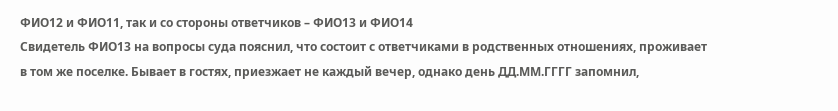ФИО12 и ФИО11, так и со стороны ответчиков – ФИО13 и ФИО14
Свидетель ФИО13 на вопросы суда пояснил, что состоит с ответчиками в родственных отношениях, проживает в том же поселке. Бывает в гостях, приезжает не каждый вечер, однако день ДД.ММ.ГГГГ запомнил,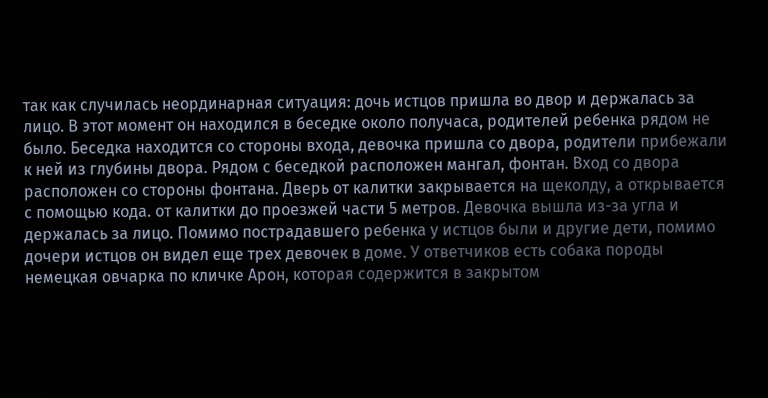так как случилась неординарная ситуация: дочь истцов пришла во двор и держалась за лицо. В этот момент он находился в беседке около получаса, родителей ребенка рядом не было. Беседка находится со стороны входа, девочка пришла со двора, родители прибежали к ней из глубины двора. Рядом с беседкой расположен мангал, фонтан. Вход со двора расположен со стороны фонтана. Дверь от калитки закрывается на щеколду, а открывается с помощью кода. от калитки до проезжей части 5 метров. Девочка вышла из-за угла и держалась за лицо. Помимо пострадавшего ребенка у истцов были и другие дети, помимо дочери истцов он видел еще трех девочек в доме. У ответчиков есть собака породы немецкая овчарка по кличке Арон, которая содержится в закрытом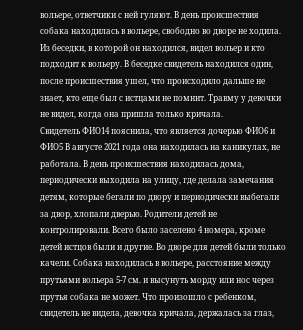вольере, ответчики с ней гуляют. В день происшествия собака находилась в вольере, свободно во дворе не ходила. Из беседки, в которой он находился, видел вольер и кто подходит к вольеру. В беседке свидетель находился один, после происшествия ушел, что происходило дальше не знает, кто еще был с истцами не помнит. Травму у девочки не видел, когда она пришла только кричала.
Свидетель ФИО14 пояснила, что является дочерью ФИО6 и ФИО5 В августе 2021 года она находилась на каникулах, не работала. В день происшествия находилась дома, периодически выходила на улицу, где делала замечания детям, которые бегали по двору и периодически выбегали за двор, хлопали дверью. Родители детей не контролировали. Всего было заселено 4 номера, кроме детей истцов были и другие. Во дворе для детей были только качели. Собака находилась в вольере, расстояние между прутьями вольера 5-7 см. и высунуть морду или нос через прутья собака не может. Что произошло с ребенком, свидетель не видела, девочка кричала, держалась за глаз,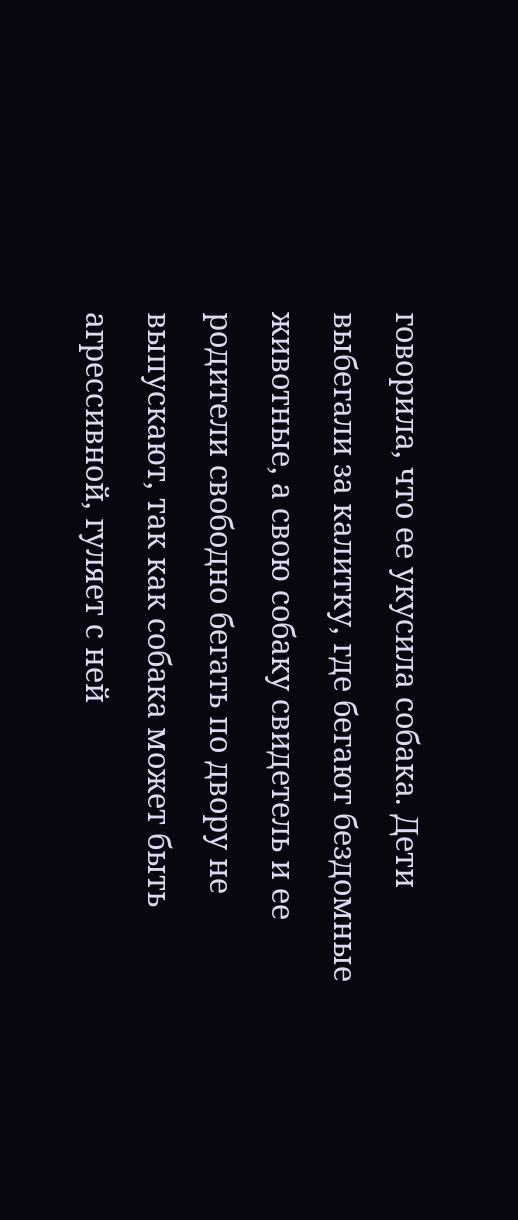говорила, что ее укусила собака. Дети выбегали за калитку, где бегают бездомные животные, а свою собаку свидетель и ее родители свободно бегать по двору не выпускают, так как собака может быть агрессивной, гуляет с ней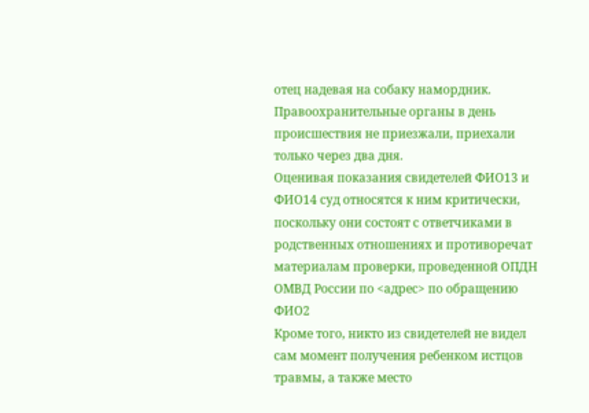отец надевая на собаку намордник. Правоохранительные органы в день происшествия не приезжали, приехали только через два дня.
Оценивая показания свидетелей ФИО13 и ФИО14 суд относятся к ним критически, поскольку они состоят с ответчиками в родственных отношениях и противоречат материалам проверки, проведенной ОПДН ОМВД России по <адрес> по обращению ФИО2
Кроме того, никто из свидетелей не видел сам момент получения ребенком истцов травмы, а также место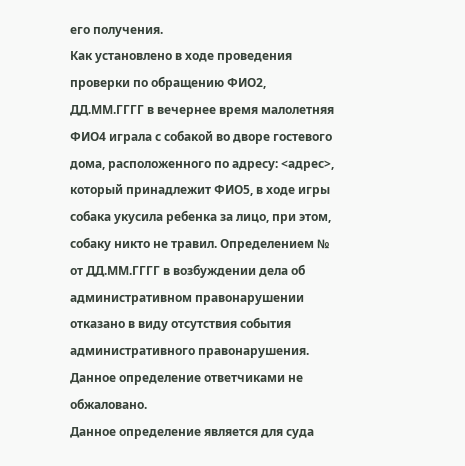его получения.
Как установлено в ходе проведения проверки по обращению ФИО2, ДД.ММ.ГГГГ в вечернее время малолетняя ФИО4 играла с собакой во дворе гостевого дома, расположенного по адресу: <адрес>, который принадлежит ФИО5, в ходе игры собака укусила ребенка за лицо, при этом, собаку никто не травил. Определением № от ДД.ММ.ГГГГ в возбуждении дела об административном правонарушении отказано в виду отсутствия события административного правонарушения. Данное определение ответчиками не обжаловано.
Данное определение является для суда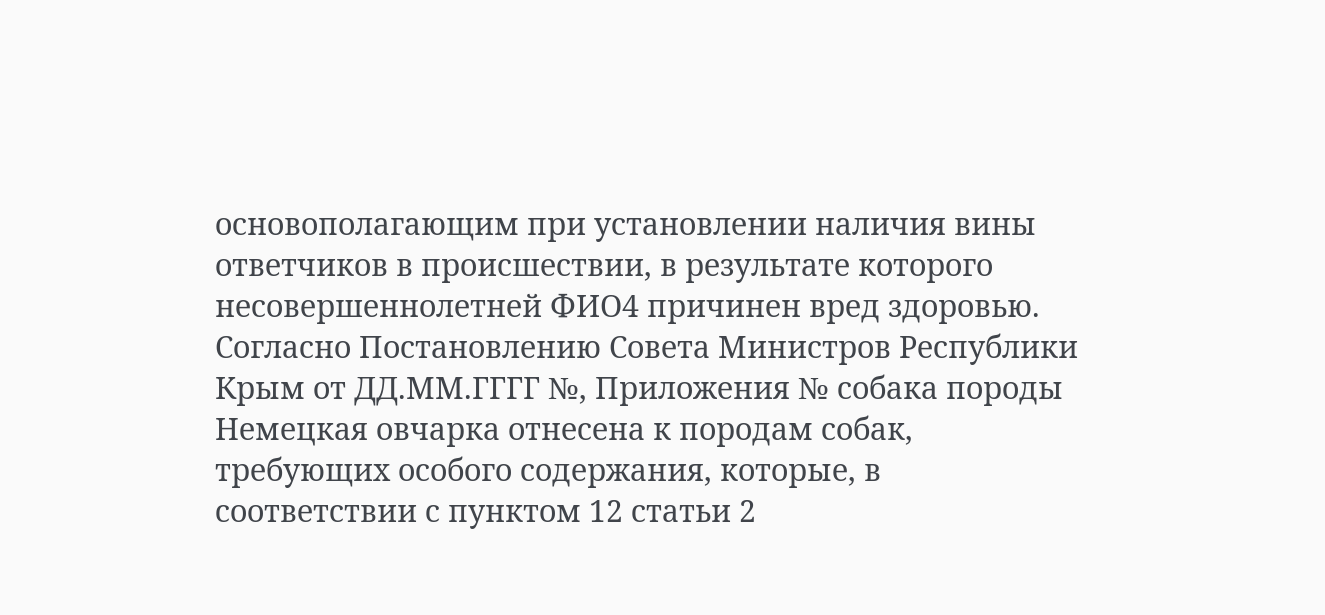основополагающим при установлении наличия вины ответчиков в происшествии, в результате которого несовершеннолетней ФИО4 причинен вред здоровью.
Согласно Постановлению Совета Министров Республики Крым от ДД.ММ.ГГГГ №, Приложения № собака породы Немецкая овчарка отнесена к породам собак, требующих особого содержания, которые, в соответствии с пунктом 12 статьи 2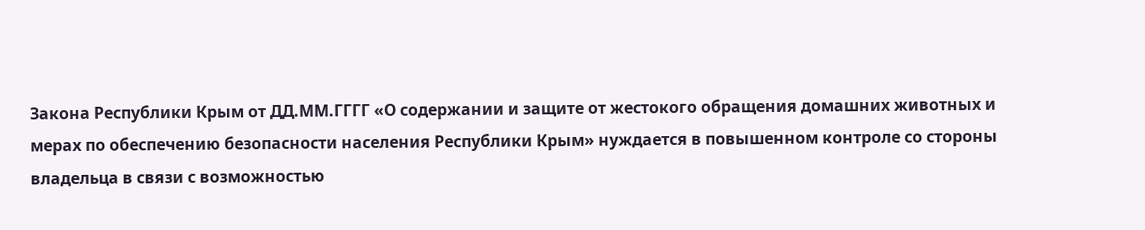Закона Республики Крым от ДД.ММ.ГГГГ «О содержании и защите от жестокого обращения домашних животных и мерах по обеспечению безопасности населения Республики Крым» нуждается в повышенном контроле со стороны владельца в связи с возможностью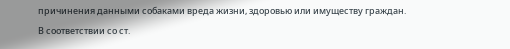причинения данными собаками вреда жизни, здоровью или имуществу граждан.
В соответствии со ст.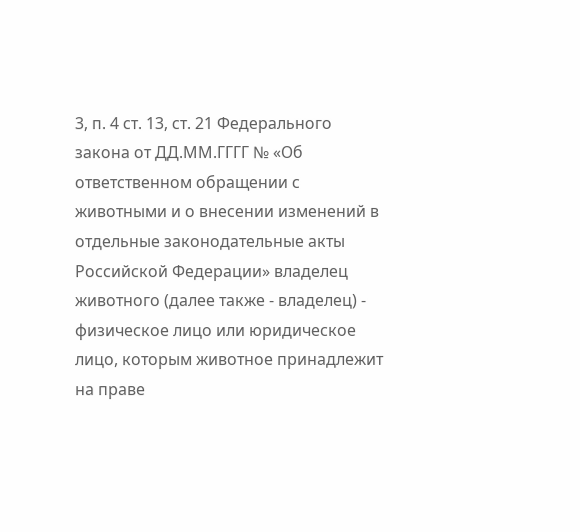3, п. 4 ст. 13, ст. 21 Федерального закона от ДД.ММ.ГГГГ № «Об ответственном обращении с животными и о внесении изменений в отдельные законодательные акты Российской Федерации» владелец животного (далее также - владелец) - физическое лицо или юридическое лицо, которым животное принадлежит на праве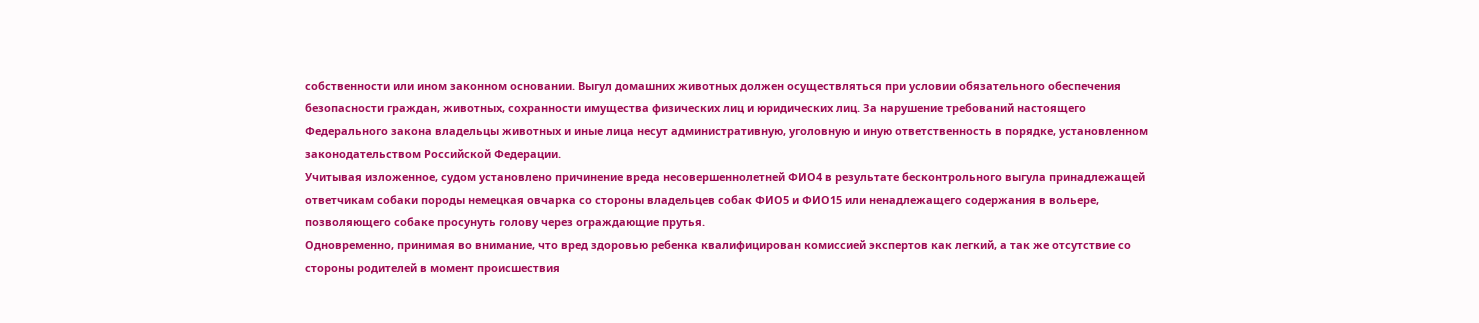собственности или ином законном основании. Выгул домашних животных должен осуществляться при условии обязательного обеспечения безопасности граждан, животных, сохранности имущества физических лиц и юридических лиц. За нарушение требований настоящего Федерального закона владельцы животных и иные лица несут административную, уголовную и иную ответственность в порядке, установленном законодательством Российской Федерации.
Учитывая изложенное, судом установлено причинение вреда несовершеннолетней ФИО4 в результате бесконтрольного выгула принадлежащей ответчикам собаки породы немецкая овчарка со стороны владельцев собак ФИО5 и ФИО15 или ненадлежащего содержания в вольере, позволяющего собаке просунуть голову через ограждающие прутья.
Одновременно, принимая во внимание, что вред здоровью ребенка квалифицирован комиссией экспертов как легкий, а так же отсутствие со стороны родителей в момент происшествия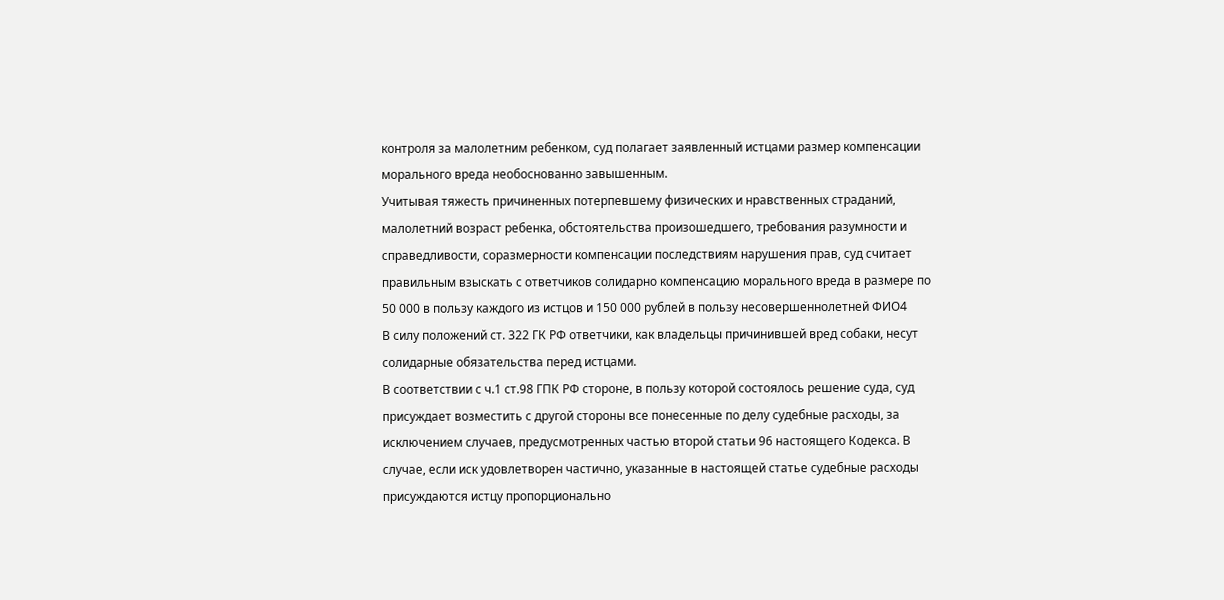контроля за малолетним ребенком, суд полагает заявленный истцами размер компенсации морального вреда необоснованно завышенным.
Учитывая тяжесть причиненных потерпевшему физических и нравственных страданий, малолетний возраст ребенка, обстоятельства произошедшего, требования разумности и справедливости, соразмерности компенсации последствиям нарушения прав, суд считает правильным взыскать с ответчиков солидарно компенсацию морального вреда в размере по 50 000 в пользу каждого из истцов и 150 000 рублей в пользу несовершеннолетней ФИО4
В силу положений ст. 322 ГК РФ ответчики, как владельцы причинившей вред собаки, несут солидарные обязательства перед истцами.
В соответствии с ч.1 ст.98 ГПК РФ стороне, в пользу которой состоялось решение суда, суд присуждает возместить с другой стороны все понесенные по делу судебные расходы, за исключением случаев, предусмотренных частью второй статьи 96 настоящего Кодекса. В случае, если иск удовлетворен частично, указанные в настоящей статье судебные расходы присуждаются истцу пропорционально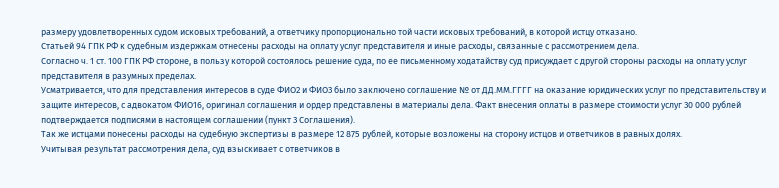размеру удовлетворенных судом исковых требований, а ответчику пропорционально той части исковых требований, в которой истцу отказано.
Статьей 94 ГПК РФ к судебным издержкам отнесены расходы на оплату услуг представителя и иные расходы, связанные с рассмотрением дела.
Согласно ч. 1 ст. 100 ГПК РФ стороне, в пользу которой состоялось решение суда, по ее письменному ходатайству суд присуждает с другой стороны расходы на оплату услуг представителя в разумных пределах.
Усматривается, что для представления интересов в суде ФИО2 и ФИО3 было заключено соглашение № от ДД.ММ.ГГГГ на оказание юридических услуг по представительству и защите интересов, с адвокатом ФИО16, оригинал соглашения и ордер представлены в материалы дела. Факт внесения оплаты в размере стоимости услуг 30 000 рублей подтверждается подписями в настоящем соглашении (пункт 3 Соглашения).
Так же истцами понесены расходы на судебную экспертизы в размере 12 875 рублей, которые возложены на сторону истцов и ответчиков в равных долях.
Учитывая результат рассмотрения дела, суд взыскивает с ответчиков в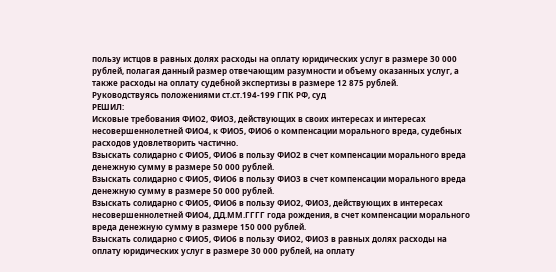пользу истцов в равных долях расходы на оплату юридических услуг в размере 30 000 рублей, полагая данный размер отвечающим разумности и объему оказанных услуг, а также расходы на оплату судебной экспертизы в размере 12 875 рублей.
Руководствуясь положениями ст.ст.194-199 ГПК РФ, суд
РЕШИЛ:
Исковые требования ФИО2, ФИО3, действующих в своих интересах и интересах несовершеннолетней ФИО4, к ФИО5, ФИО6 о компенсации морального вреда, судебных расходов удовлетворить частично.
Взыскать солидарно с ФИО5, ФИО6 в пользу ФИО2 в счет компенсации морального вреда денежную сумму в размере 50 000 рублей.
Взыскать солидарно с ФИО5, ФИО6 в пользу ФИО3 в счет компенсации морального вреда денежную сумму в размере 50 000 рублей.
Взыскать солидарно с ФИО5, ФИО6 в пользу ФИО2, ФИО3, действующих в интересах несовершеннолетней ФИО4, ДД.ММ.ГГГГ года рождения, в счет компенсации морального вреда денежную сумму в размере 150 000 рублей.
Взыскать солидарно с ФИО5, ФИО6 в пользу ФИО2, ФИО3 в равных долях расходы на оплату юридических услуг в размере 30 000 рублей, на оплату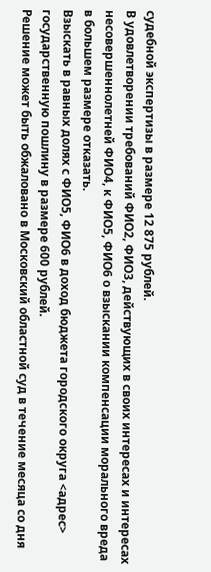судебной экспертизы в размере 12 875 рублей.
В удовлетворении требований ФИО2, ФИО3, действующих в своих интересах и интересах несовершеннолетней ФИО4, к ФИО5, ФИО6 о взыскании компенсации морального вреда в большем размере отказать.
Взыскать в равных долях с ФИО5, ФИО6 в доход бюджета городского округа <адрес> государственную пошлину в размере 600 рублей.
Решение может быть обжаловано в Московский областной суд в течение месяца со дня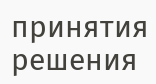принятия решения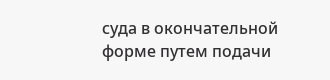суда в окончательной форме путем подачи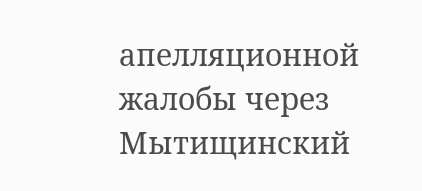апелляционной жалобы через Мытищинский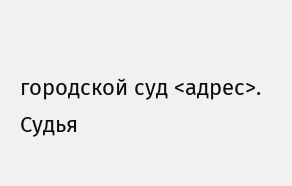городской суд <адрес>.
Судья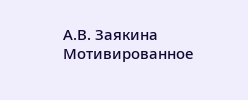А.В. Заякина
Мотивированное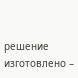решение изготовлено –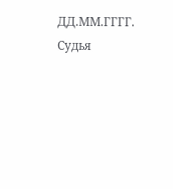ДД.ММ.ГГГГ.
Судья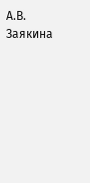А.В. Заякина